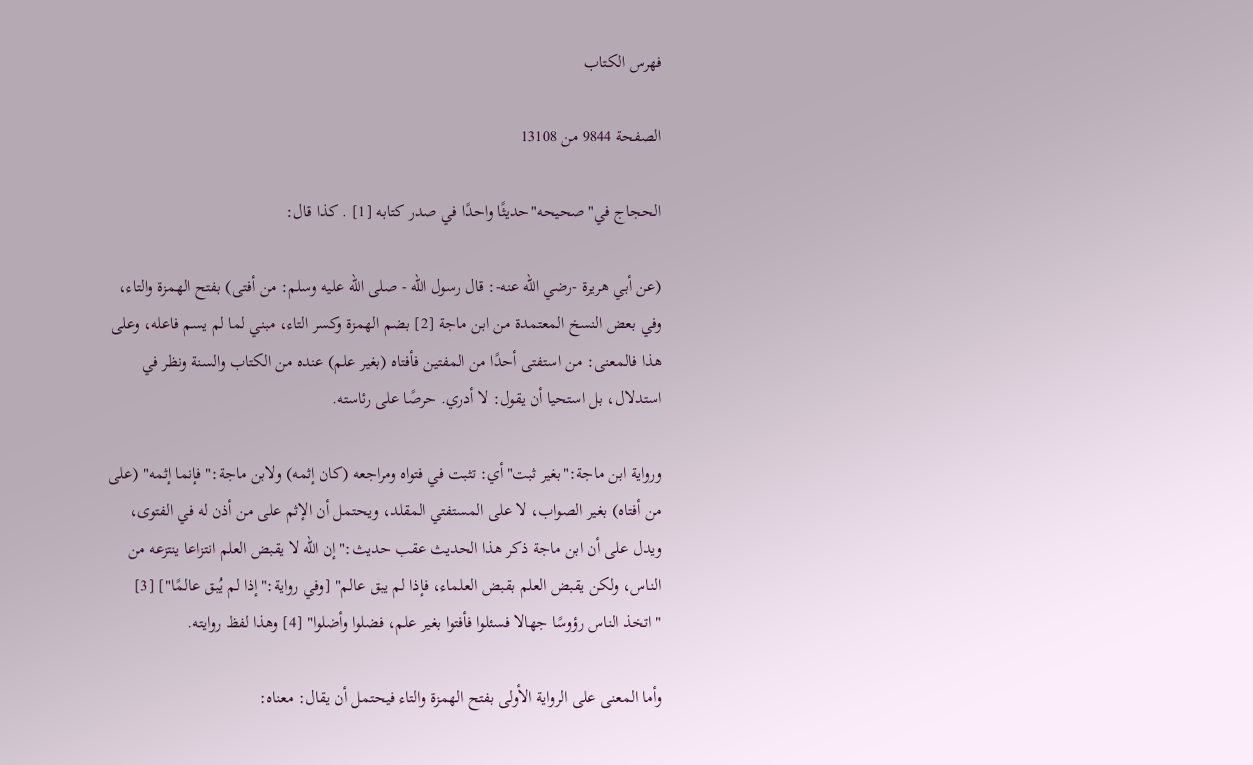فهرس الكتاب

الصفحة 9844 من 13108

الحجاج في"صحيحه"حديثًا واحدًا في صدر كتابه [1] . كذا قال:

(عن أبي هريرة -رضي الله عنه-: قال رسول الله - صلى الله عليه وسلم: من أفتى) بفتح الهمزة والتاء، وفي بعض النسخ المعتمدة من ابن ماجة [2] بضم الهمزة وكسر التاء، مبني لما لم يسم فاعله، وعلى هذا فالمعنى: من استفتى أحدًا من المفتين فأفتاه (بغير علم) عنده من الكتاب والسنة ونظر في استدلال، بل استحيا أن يقول: لا أدري. حرصًا على رئاسته.

ورواية ابن ماجة:"بغير ثبت"أي: تثبت في فتواه ومراجعه (كان إثمه) ولابن ماجة:"فإنما إثمه" (على من أفتاه) بغير الصواب، لا على المستفتي المقلد، ويحتمل أن الإثم على من أذن له في الفتوى، ويدل على أن ابن ماجة ذكر هذا الحديث عقب حديث:"إن الله لا يقبض العلم انتزاعا ينتزعه من الناس، ولكن يقبض العلم بقبض العلماء، فإذا لم يبق عالم" [وفي رواية:"إذا لم يُبق عالمًا"] [3] "اتخذ الناس رؤوسًا جهالا فسئلوا فأفتوا بغير علم، فضلوا وأضلوا" [4] وهذا لفظ روايته.

وأما المعنى على الرواية الأولى بفتح الهمزة والتاء فيحتمل أن يقال: معناه: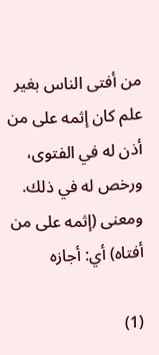من أفتى الناس بغير علم كان إثمه على من أذن له في الفتوى، ورخص له في ذلك. ومعنى (إثمه على من أفتاه) أي: أجازه

(1)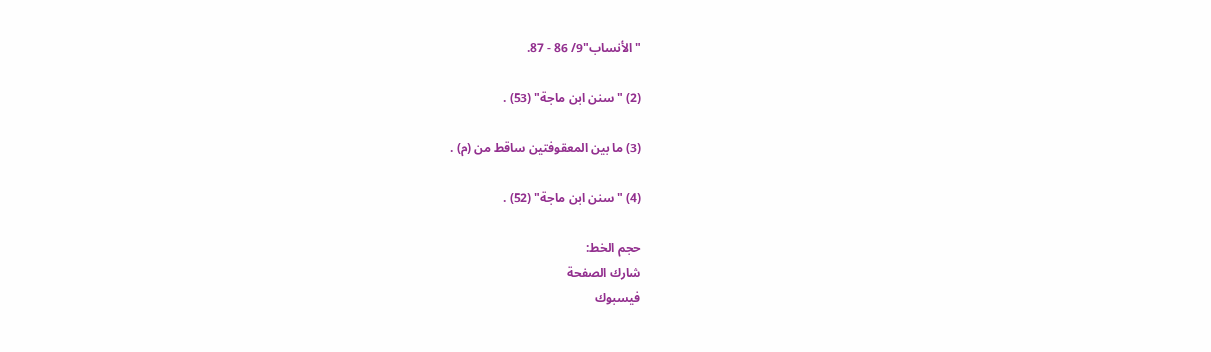"الأنساب"9/ 86 - 87.

(2) "سنن ابن ماجة" (53) .

(3) ما بين المعقوفتين ساقط من (م) .

(4) "سنن ابن ماجة" (52) .

حجم الخط:
شارك الصفحة
فيسبوك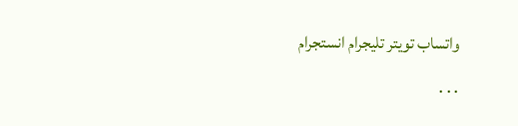واتساب تويتر تليجرام انستجرام
. . .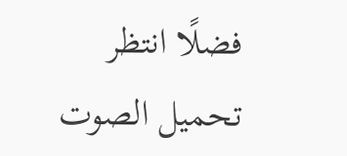فضلًا انتظر تحميل الصوت